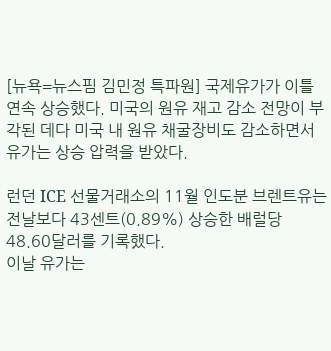[뉴욕=뉴스핌 김민정 특파원] 국제유가가 이틀 연속 상승했다. 미국의 원유 재고 감소 전망이 부각된 데다 미국 내 원유 채굴장비도 감소하면서 유가는 상승 압력을 받았다.

런던 ICE 선물거래소의 11월 인도분 브렌트유는 전날보다 43센트(0.89%) 상승한 배럴당 48.60달러를 기록했다.
이날 유가는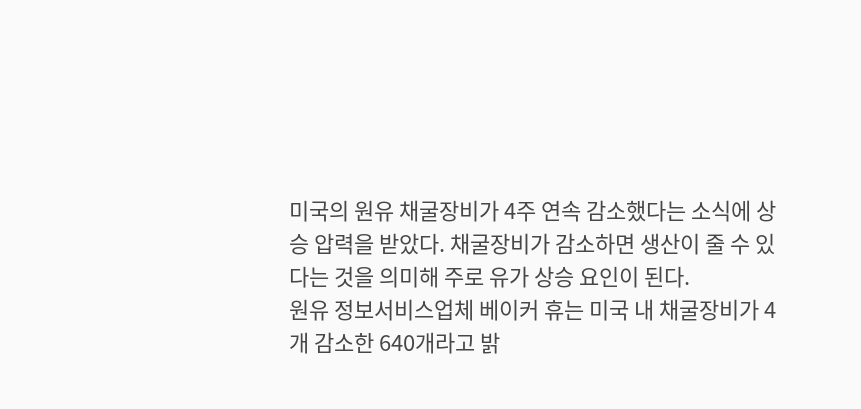미국의 원유 채굴장비가 4주 연속 감소했다는 소식에 상승 압력을 받았다. 채굴장비가 감소하면 생산이 줄 수 있다는 것을 의미해 주로 유가 상승 요인이 된다.
원유 정보서비스업체 베이커 휴는 미국 내 채굴장비가 4개 감소한 640개라고 밝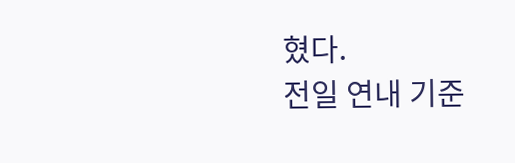혔다.
전일 연내 기준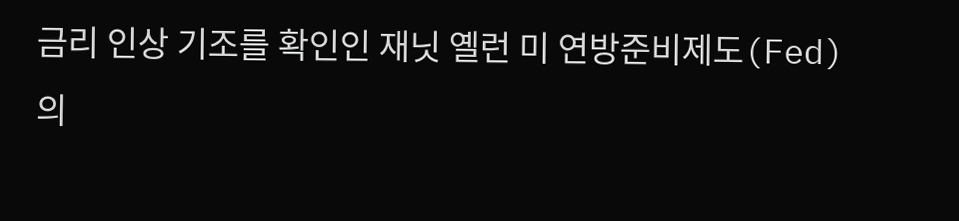금리 인상 기조를 확인인 재닛 옐런 미 연방준비제도(Fed) 의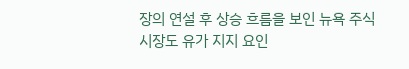장의 연설 후 상승 흐름을 보인 뉴욕 주식시장도 유가 지지 요인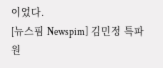이었다.
[뉴스핌 Newspim] 김민정 특파원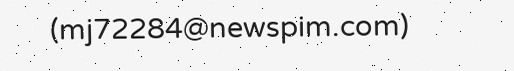(mj72284@newspim.com)